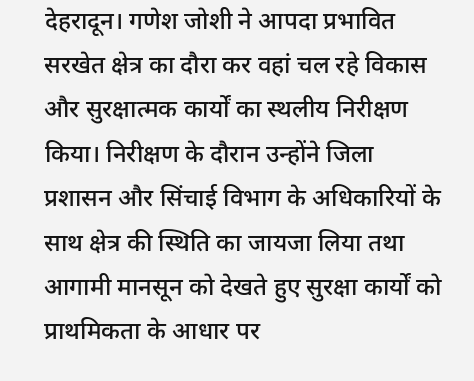देहरादून। गणेश जोशी ने आपदा प्रभावित सरखेत क्षेत्र का दौरा कर वहां चल रहे विकास और सुरक्षात्मक कार्यों का स्थलीय निरीक्षण किया। निरीक्षण के दौरान उन्होंने जिला प्रशासन और सिंचाई विभाग के अधिकारियों के साथ क्षेत्र की स्थिति का जायजा लिया तथा आगामी मानसून को देखते हुए सुरक्षा कार्यों को प्राथमिकता के आधार पर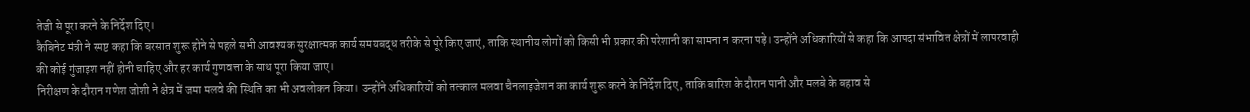तेजी से पूरा करने के निर्देश दिए।
कैबिनेट मंत्री ने स्पष्ट कहा कि बरसात शुरू होने से पहले सभी आवश्यक सुरक्षात्मक कार्य समयबद्ध तरीके से पूरे किए जाएं, ताकि स्थानीय लोगों को किसी भी प्रकार की परेशानी का सामना न करना पड़े। उन्होंने अधिकारियों से कहा कि आपदा संभावित क्षेत्रों में लापरवाही की कोई गुंजाइश नहीं होनी चाहिए और हर कार्य गुणवत्ता के साथ पूरा किया जाए।
निरीक्षण के दौरान गणेश जोशी ने क्षेत्र में जमा मलवे की स्थिति का भी अवलोकन किया। उन्होंने अधिकारियों को तत्काल मलवा चैनलाइजेशन का कार्य शुरू करने के निर्देश दिए, ताकि बारिश के दौरान पानी और मलबे के बहाव से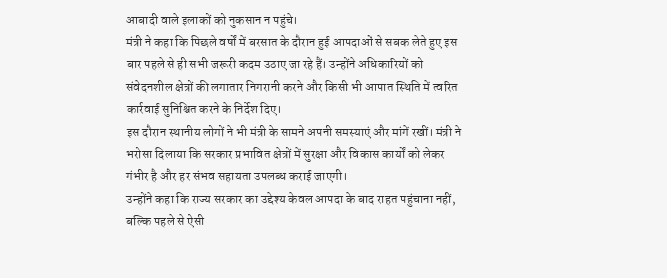आबादी वाले इलाकों को नुकसान न पहुंचे।
मंत्री ने कहा कि पिछले वर्षों में बरसात के दौरान हुई आपदाओं से सबक लेते हुए इस बार पहले से ही सभी जरूरी कदम उठाए जा रहे हैं। उन्होंने अधिकारियों को संवेदनशील क्षेत्रों की लगातार निगरानी करने और किसी भी आपात स्थिति में त्वरित कार्रवाई सुनिश्चित करने के निर्देश दिए।
इस दौरान स्थानीय लोगों ने भी मंत्री के सामने अपनी समस्याएं और मांगें रखीं। मंत्री ने भरोसा दिलाया कि सरकार प्रभावित क्षेत्रों में सुरक्षा और विकास कार्यों को लेकर गंभीर है और हर संभव सहायता उपलब्ध कराई जाएगी।
उन्होंने कहा कि राज्य सरकार का उद्देश्य केवल आपदा के बाद राहत पहुंचाना नहीं, बल्कि पहले से ऐसी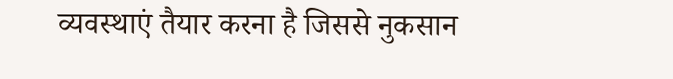व्यवस्थाएं तैयार करना है जिससे नुकसान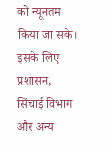को न्यूनतम किया जा सके। इसके लिए प्रशासन, सिंचाई विभाग और अन्य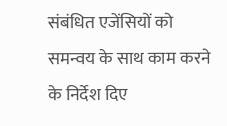संबंधित एजेंसियों को समन्वय के साथ काम करने के निर्देश दिए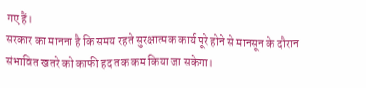गए हैं।
सरकार का मानना है कि समय रहते सुरक्षात्मक कार्य पूरे होने से मानसून के दौरान संभावित खतरे को काफी हद तक कम किया जा सकेगा।